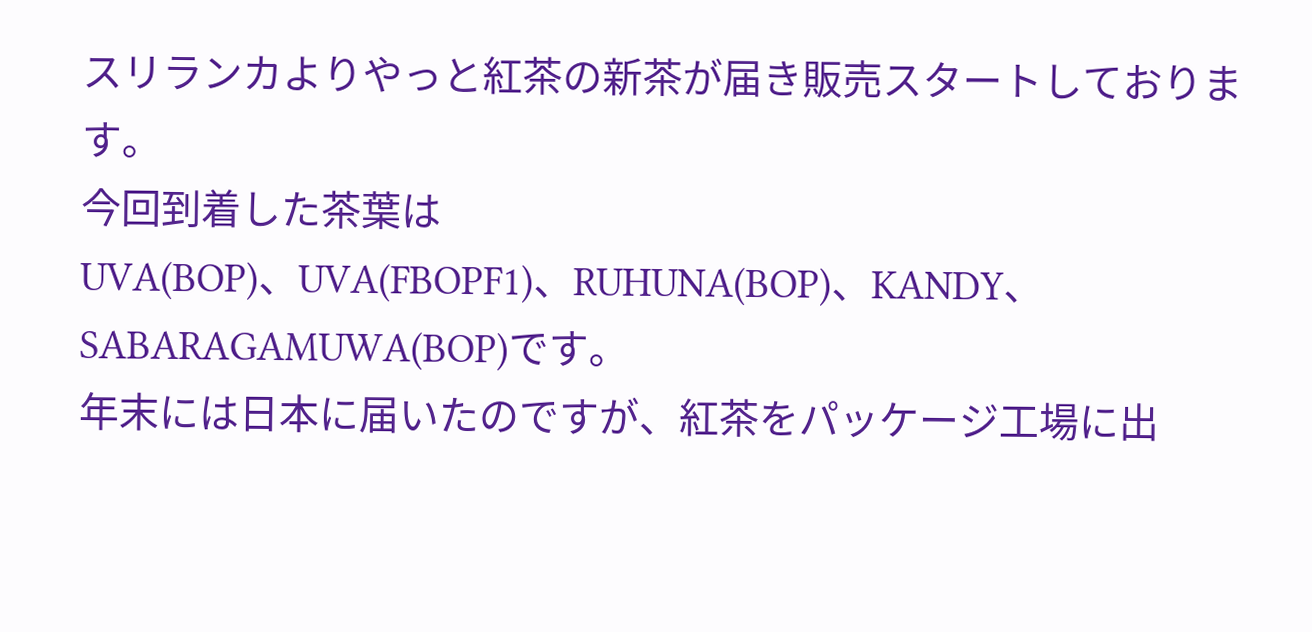スリランカよりやっと紅茶の新茶が届き販売スタートしております。
今回到着した茶葉は
UVA(BOP)、UVA(FBOPF1)、RUHUNA(BOP)、KANDY、SABARAGAMUWA(BOP)です。
年末には日本に届いたのですが、紅茶をパッケージ工場に出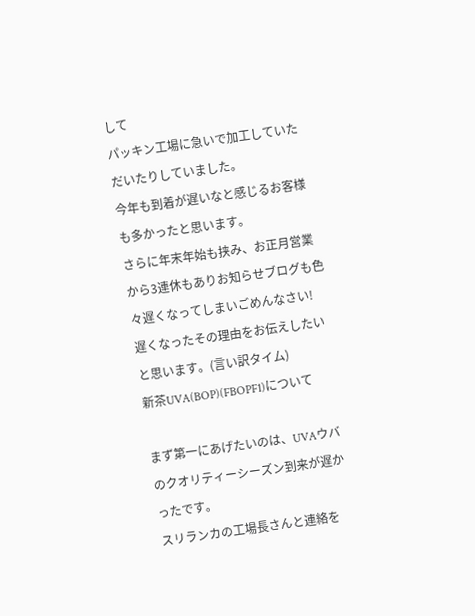して
パッキン工場に急いで加工していただいたりしていました。
今年も到着が遅いなと感じるお客様も多かったと思います。
さらに年末年始も挟み、お正月営業から3連休もありお知らせブログも色々遅くなってしまいごめんなさい!
遅くなったその理由をお伝えしたいと思います。(言い訳タイム)
新茶UVA(BOP)(FBOPF1)について

まず第一にあげたいのは、UVAウバのクオリティーシーズン到来が遅かったです。
スリランカの工場長さんと連絡を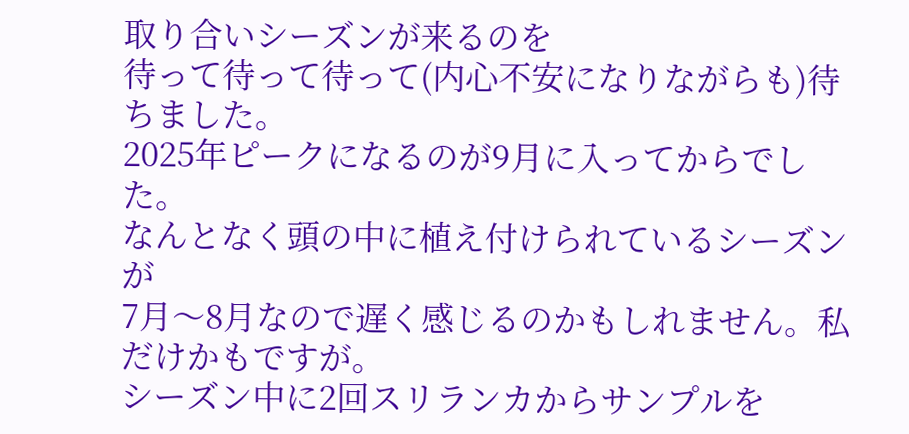取り合いシーズンが来るのを
待って待って待って(内心不安になりながらも)待ちました。
2025年ピークになるのが9月に入ってからでした。
なんとなく頭の中に植え付けられているシーズンが
7月〜8月なので遅く感じるのかもしれません。私だけかもですが。
シーズン中に2回スリランカからサンプルを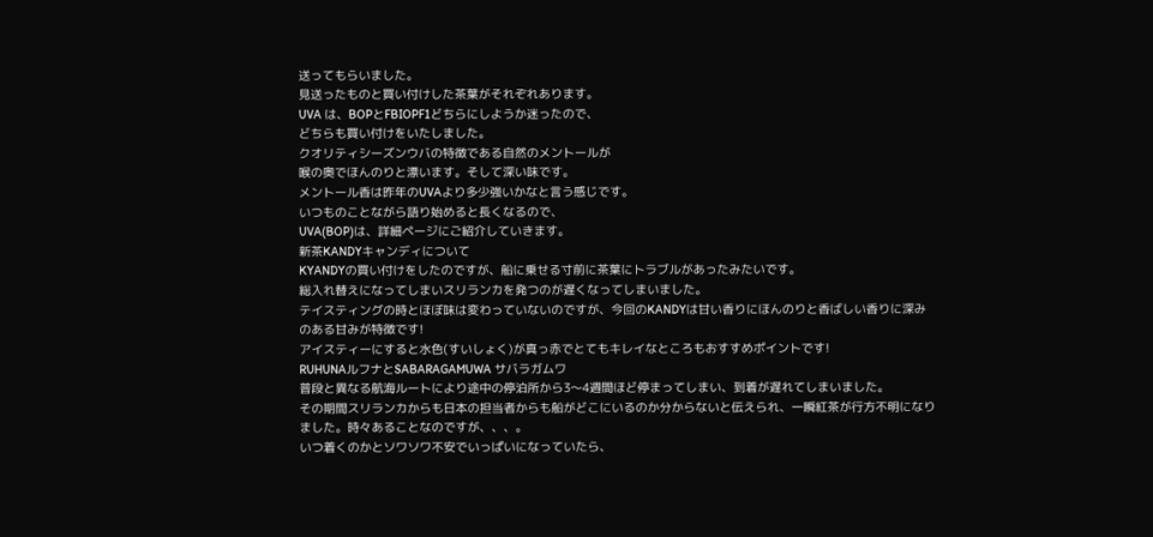送ってもらいました。
見送ったものと買い付けした茶葉がそれぞれあります。
UVA は、BOPとFBIOPF1どちらにしようか迷ったので、
どちらも買い付けをいたしました。
クオリティシーズンウバの特徴である自然のメントールが
喉の奥でほんのりと漂います。そして深い味です。
メントール香は昨年のUVAより多少強いかなと言う感じです。
いつものことながら語り始めると長くなるので、
UVA(BOP)は、詳細ページにご紹介していきます。
新茶KANDYキャンディについて
KYANDYの買い付けをしたのですが、船に乗せる寸前に茶葉にトラブルがあったみたいです。
総入れ替えになってしまいスリランカを発つのが遅くなってしまいました。
テイスティングの時とほぼ味は変わっていないのですが、今回のKANDYは甘い香りにほんのりと香ばしい香りに深みのある甘みが特徴です!
アイスティーにすると水色(すいしょく)が真っ赤でとてもキレイなところもおすすめポイントです!
RUHUNAルフナとSABARAGAMUWA サバラガムワ
普段と異なる航海ルートにより途中の停泊所から3〜4週間ほど停まってしまい、到着が遅れてしまいました。
その期間スリランカからも日本の担当者からも船がどこにいるのか分からないと伝えられ、一瞬紅茶が行方不明になりました。時々あることなのですが、、、。
いつ着くのかとソワソワ不安でいっぱいになっていたら、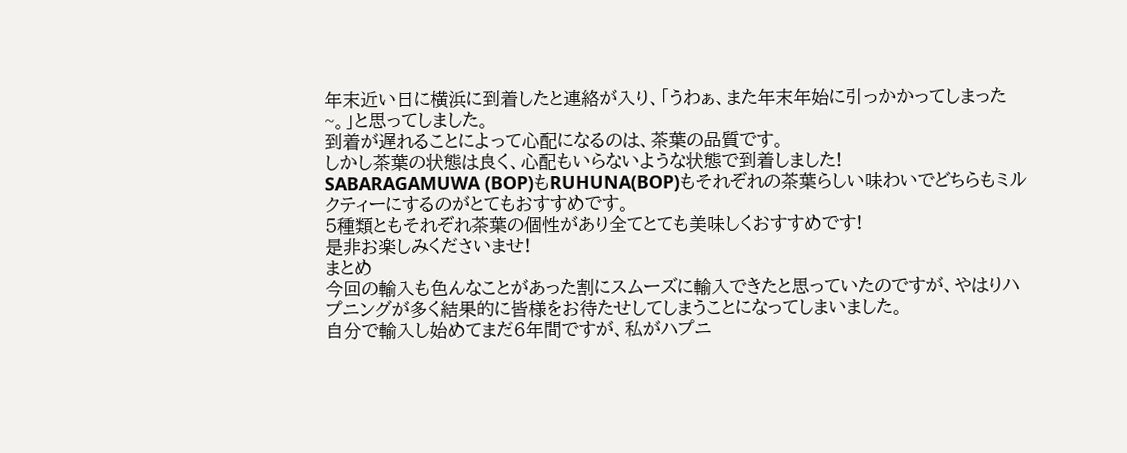年末近い日に横浜に到着したと連絡が入り、「うわぁ、また年末年始に引っかかってしまった~。」と思ってしました。
到着が遅れることによって心配になるのは、茶葉の品質です。
しかし茶葉の状態は良く、心配もいらないような状態で到着しました!
SABARAGAMUWA (BOP)もRUHUNA(BOP)もそれぞれの茶葉らしい味わいでどちらもミルクティーにするのがとてもおすすめです。
5種類ともそれぞれ茶葉の個性があり全てとても美味しくおすすめです!
是非お楽しみくださいませ!
まとめ
今回の輸入も色んなことがあった割にスムーズに輸入できたと思っていたのですが、やはりハプニングが多く結果的に皆様をお待たせしてしまうことになってしまいました。
自分で輸入し始めてまだ6年間ですが、私がハプニ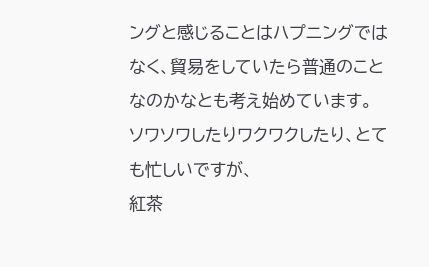ングと感じることはハプニングではなく、貿易をしていたら普通のことなのかなとも考え始めています。
ソワソワしたりワクワクしたり、とても忙しいですが、
紅茶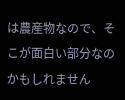は農産物なので、そこが面白い部分なのかもしれません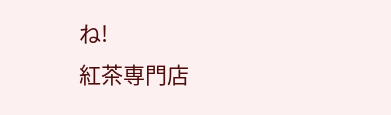ね!
紅茶専門店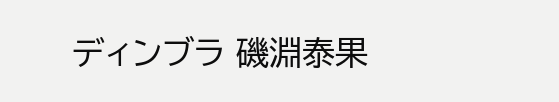ディンブラ 磯淵泰果